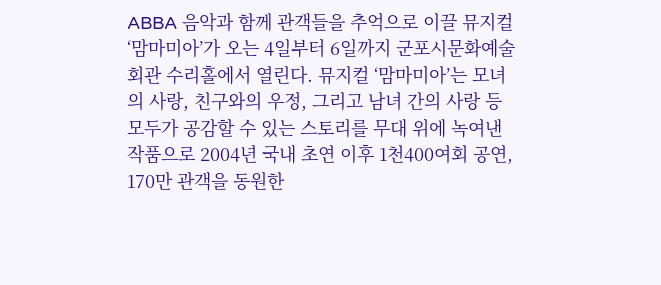ABBA 음악과 함께 관객들을 추억으로 이끌 뮤지컬 ‘맘마미아’가 오는 4일부터 6일까지 군포시문화예술회관 수리홀에서 열린다. 뮤지컬 ‘맘마미아’는 모녀의 사랑, 친구와의 우정, 그리고 남녀 간의 사랑 등 모두가 공감할 수 있는 스토리를 무대 위에 녹여낸 작품으로 2004년 국내 초연 이후 1천400여회 공연, 170만 관객을 동원한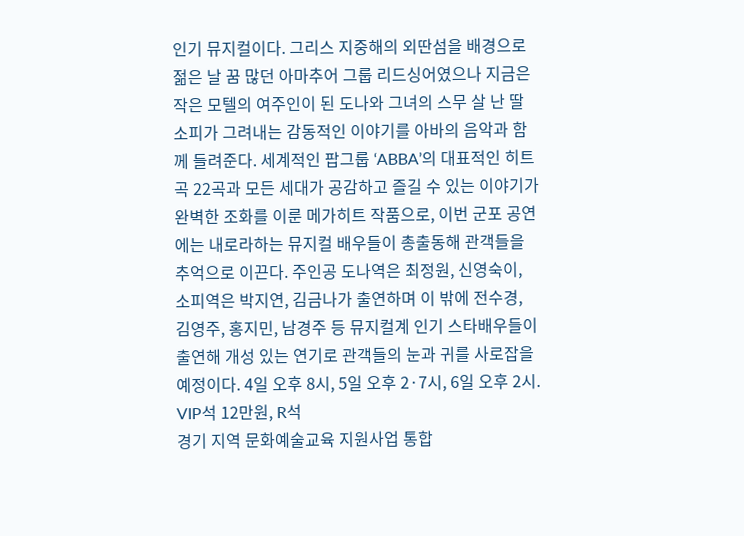인기 뮤지컬이다. 그리스 지중해의 외딴섬을 배경으로 젊은 날 꿈 많던 아마추어 그룹 리드싱어였으나 지금은 작은 모텔의 여주인이 된 도나와 그녀의 스무 살 난 딸 소피가 그려내는 감동적인 이야기를 아바의 음악과 함께 들려준다. 세계적인 팝그룹 ‘ABBA’의 대표적인 히트곡 22곡과 모든 세대가 공감하고 즐길 수 있는 이야기가 완벽한 조화를 이룬 메가히트 작품으로, 이번 군포 공연에는 내로라하는 뮤지컬 배우들이 총출동해 관객들을 추억으로 이끈다. 주인공 도나역은 최정원, 신영숙이, 소피역은 박지연, 김금나가 출연하며 이 밖에 전수경, 김영주, 홍지민, 남경주 등 뮤지컬계 인기 스타배우들이 출연해 개성 있는 연기로 관객들의 눈과 귀를 사로잡을 예정이다. 4일 오후 8시, 5일 오후 2·7시, 6일 오후 2시. VIP석 12만원, R석
경기 지역 문화예술교육 지원사업 통합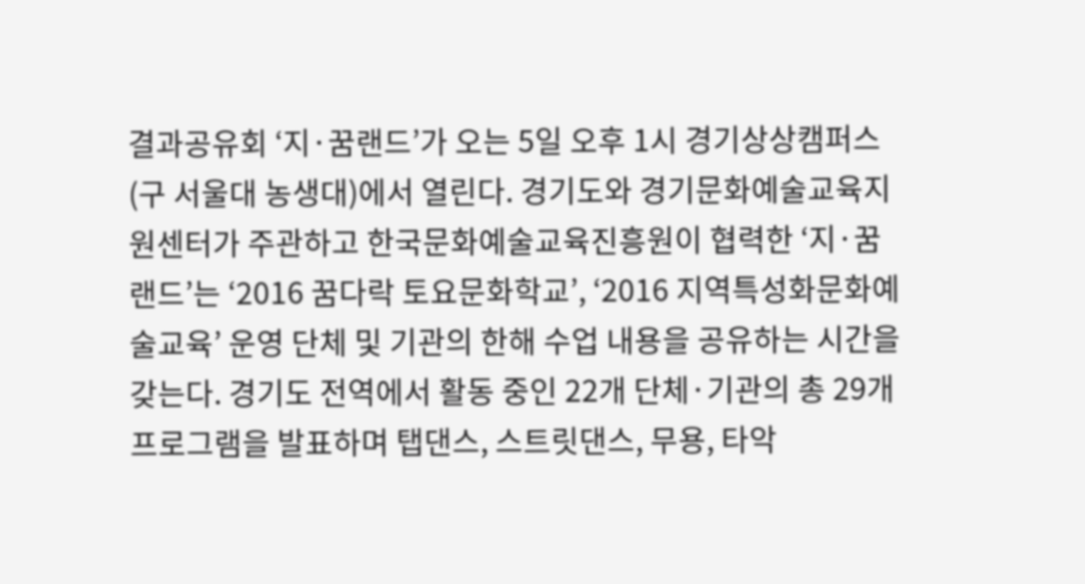결과공유회 ‘지·꿈랜드’가 오는 5일 오후 1시 경기상상캠퍼스(구 서울대 농생대)에서 열린다. 경기도와 경기문화예술교육지원센터가 주관하고 한국문화예술교육진흥원이 협력한 ‘지·꿈랜드’는 ‘2016 꿈다락 토요문화학교’, ‘2016 지역특성화문화예술교육’ 운영 단체 및 기관의 한해 수업 내용을 공유하는 시간을 갖는다. 경기도 전역에서 활동 중인 22개 단체·기관의 총 29개 프로그램을 발표하며 탭댄스, 스트릿댄스, 무용, 타악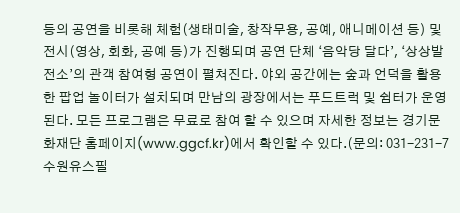등의 공연을 비롯해 체험(생태미술, 창작무용, 공예, 애니메이션 등) 및 전시(영상, 회화, 공예 등)가 진행되며 공연 단체 ‘음악당 달다’, ‘상상발전소’의 관객 참여형 공연이 펼쳐진다. 야외 공간에는 숲과 언덕을 활용한 팝업 놀이터가 설치되며 만남의 광장에서는 푸드트럭 및 쉼터가 운영된다. 모든 프로그램은 무료로 참여 할 수 있으며 자세한 정보는 경기문화재단 홈페이지(www.ggcf.kr)에서 확인할 수 있다.(문의: 031-231-7
수원유스필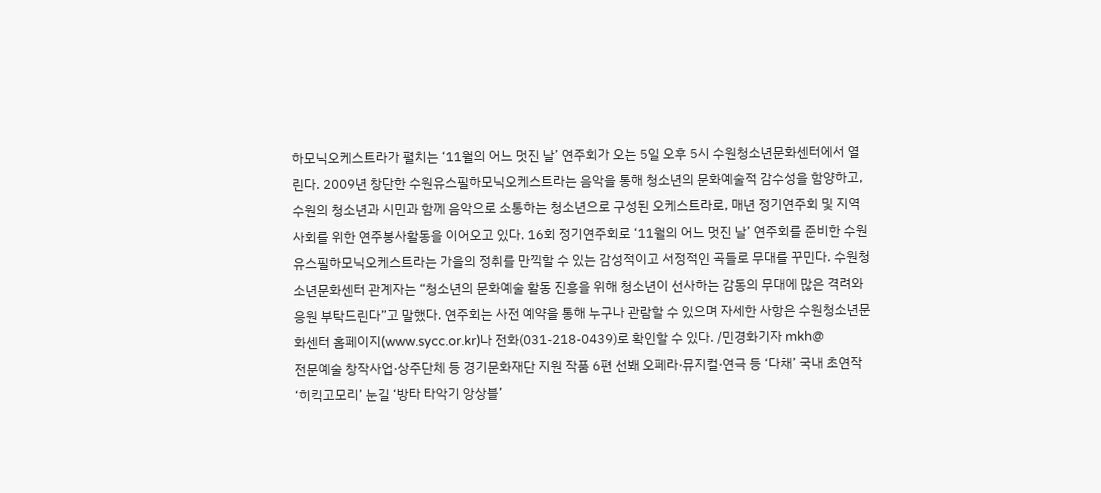하모닉오케스트라가 펼치는 ‘11월의 어느 멋진 날’ 연주회가 오는 5일 오후 5시 수원청소년문화센터에서 열린다. 2009년 창단한 수원유스필하모닉오케스트라는 음악을 통해 청소년의 문화예술적 감수성을 함양하고, 수원의 청소년과 시민과 함께 음악으로 소통하는 청소년으로 구성된 오케스트라로, 매년 정기연주회 및 지역사회를 위한 연주봉사활동을 이어오고 있다. 16회 정기연주회로 ‘11월의 어느 멋진 날’ 연주회를 준비한 수원유스필하모닉오케스트라는 가을의 정취를 만끽할 수 있는 감성적이고 서정적인 곡들로 무대를 꾸민다. 수원청소년문화센터 관계자는 “청소년의 문화예술 활동 진흥을 위해 청소년이 선사하는 감동의 무대에 많은 격려와 응원 부탁드린다”고 말했다. 연주회는 사전 예약을 통해 누구나 관람할 수 있으며 자세한 사항은 수원청소년문화센터 홈페이지(www.sycc.or.kr)나 전화(031-218-0439)로 확인할 수 있다. /민경화기자 mkh@
전문예술 창작사업·상주단체 등 경기문화재단 지원 작품 6편 선봬 오페라·뮤지컬·연극 등 ‘다채’ 국내 초연작 ‘히킥고모리’ 눈길 ‘방타 타악기 앙상블’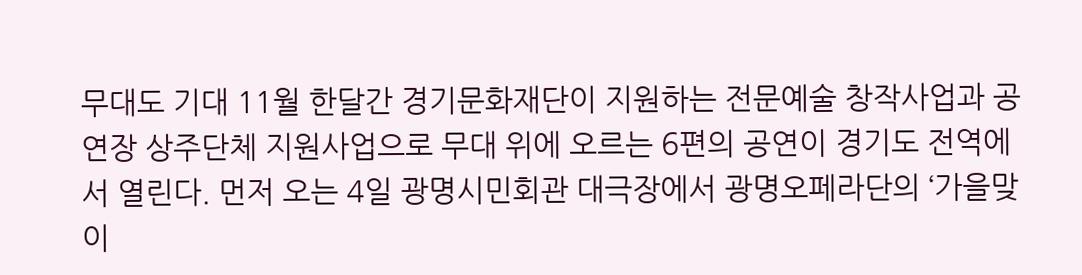무대도 기대 11월 한달간 경기문화재단이 지원하는 전문예술 창작사업과 공연장 상주단체 지원사업으로 무대 위에 오르는 6편의 공연이 경기도 전역에서 열린다. 먼저 오는 4일 광명시민회관 대극장에서 광명오페라단의 ‘가을맞이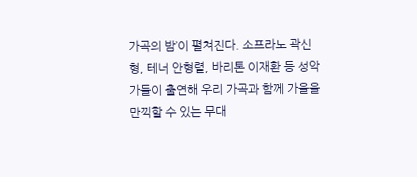가곡의 밤’이 펼쳐진다. 소프라노 곽신형, 테너 안형렬, 바리톤 이재환 등 성악가들이 출연해 우리 가곡과 함께 가을을 만끽할 수 있는 무대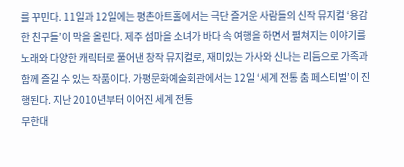를 꾸민다. 11일과 12일에는 평촌아트홀에서는 극단 즐거운 사람들의 신작 뮤지컬 ‘용감한 친구들’이 막을 올린다. 제주 섬마을 소녀가 바다 속 여행을 하면서 펼쳐지는 이야기를 노래와 다양한 캐릭터로 풀어낸 창작 뮤지컬로, 재미있는 가사와 신나는 리듬으로 가족과 함께 즐길 수 있는 작품이다. 가평문화예술회관에서는 12일 ‘세계 전통 춤 페스티벌’이 진행된다. 지난 2010년부터 이어진 세계 전통
무한대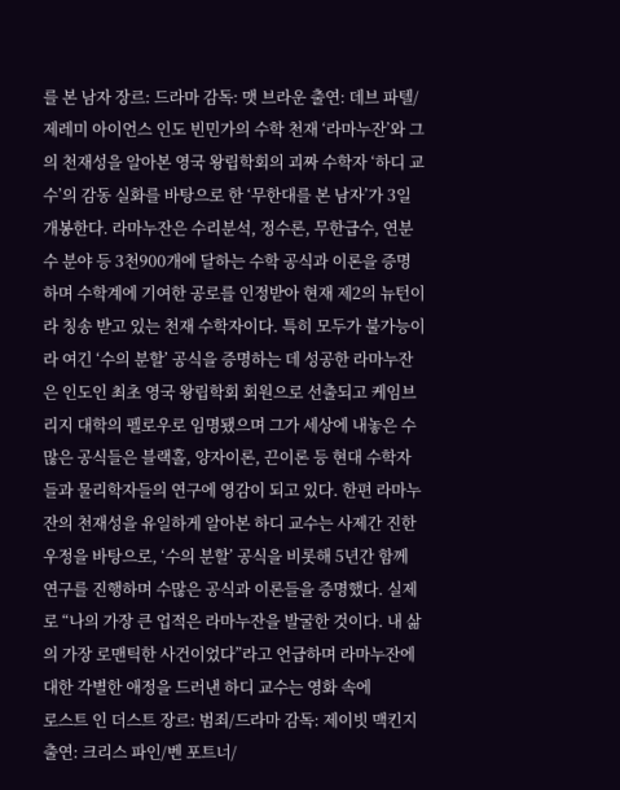를 본 남자 장르: 드라마 감독: 맷 브라운 출연: 데브 파텔/제레미 아이언스 인도 빈민가의 수학 천재 ‘라마누잔’와 그의 천재성을 알아본 영국 왕립학회의 괴짜 수학자 ‘하디 교수’의 감동 실화를 바탕으로 한 ‘무한대를 본 남자’가 3일 개봉한다. 라마누잔은 수리분석, 정수론, 무한급수, 연분수 분야 등 3천900개에 달하는 수학 공식과 이론을 증명하며 수학계에 기여한 공로를 인정받아 현재 제2의 뉴턴이라 칭송 받고 있는 천재 수학자이다. 특히 모두가 불가능이라 여긴 ‘수의 분할’ 공식을 증명하는 데 성공한 라마누잔은 인도인 최초 영국 왕립학회 회원으로 선출되고 케임브리지 대학의 펠로우로 임명됐으며 그가 세상에 내놓은 수많은 공식들은 블랙홀, 양자이론, 끈이론 등 현대 수학자들과 물리학자들의 연구에 영감이 되고 있다. 한편 라마누잔의 천재성을 유일하게 알아본 하디 교수는 사제간 진한 우정을 바탕으로, ‘수의 분할’ 공식을 비롯해 5년간 함께 연구를 진행하며 수많은 공식과 이론들을 증명했다. 실제로 “나의 가장 큰 업적은 라마누잔을 발굴한 것이다. 내 삶의 가장 로맨틱한 사건이었다”라고 언급하며 라마누잔에 대한 각별한 애정을 드러낸 하디 교수는 영화 속에
로스트 인 더스트 장르: 범죄/드라마 감독: 제이빗 맥킨지 출연: 크리스 파인/벤 포트너/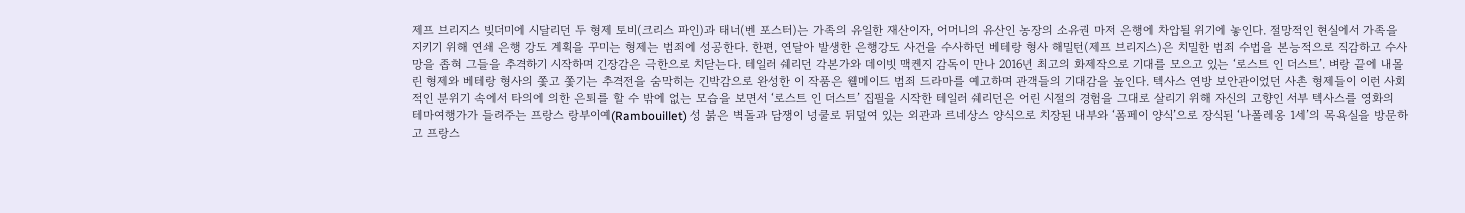제프 브리지스 빚더미에 시달리던 두 형제 토비(크리스 파인)과 태너(벤 포스터)는 가족의 유일한 재산이자, 어머니의 유산인 농장의 소유권 마저 은행에 차압될 위기에 놓인다. 절망적인 현실에서 가족을 지키기 위해 연쇄 은행 강도 계획을 꾸미는 형제는 범죄에 성공한다. 한편, 연달아 발생한 은행강도 사건을 수사하던 베테랑 형사 해밀턴(제프 브리지스)은 치밀한 범죄 수법을 본능적으로 직감하고 수사망을 좁혀 그들을 추격하기 시작하며 긴장감은 극한으로 치닫는다. 테일러 쉐리던 각본가와 데이빗 맥켄지 감독이 만나 2016년 최고의 화제작으로 기대를 모으고 있는 ‘로스트 인 더스트’. 벼랑 끝에 내몰린 형제와 베테랑 형사의 쫓고 쫓기는 추격전을 숨막히는 긴박감으로 완성한 이 작품은 웰메이드 범죄 드라마를 예고하며 관객들의 기대감을 높인다. 텍사스 연방 보안관이었던 사촌 형제들이 이런 사회적인 분위기 속에서 타의에 의한 은퇴를 할 수 밖에 없는 모습을 보면서 ‘로스트 인 더스트’ 집필을 시작한 테일러 쉐리던은 어린 시절의 경험을 그대로 살리기 위해 자신의 고향인 서부 텍사스를 영화의
테마여행가가 들려주는 프랑스 랑부이예(Rambouillet) 성 붉은 벽돌과 담쟁이 넝쿨로 뒤덮여 있는 외관과 르네상스 양식으로 치장된 내부와 ‘폼페이 양식’으로 장식된 ‘나폴레옹 1세’의 목욕실을 방문하고 프랑스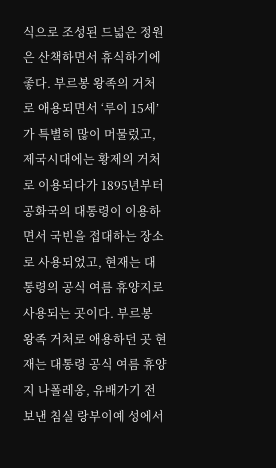식으로 조성된 드넓은 정원은 산책하면서 휴식하기에 좋다. 부르봉 왕족의 거처로 애용되면서 ‘루이 15세’가 특별히 많이 머물렀고, 제국시대에는 황제의 거처로 이용되다가 1895년부터 공화국의 대통령이 이용하면서 국빈을 접대하는 장소로 사용되었고, 현재는 대통령의 공식 여름 휴양지로 사용되는 곳이다. 부르봉 왕족 거처로 애용하던 곳 현재는 대통령 공식 여름 휴양지 나폴레옹, 유배가기 전 보낸 침실 랑부이예 성에서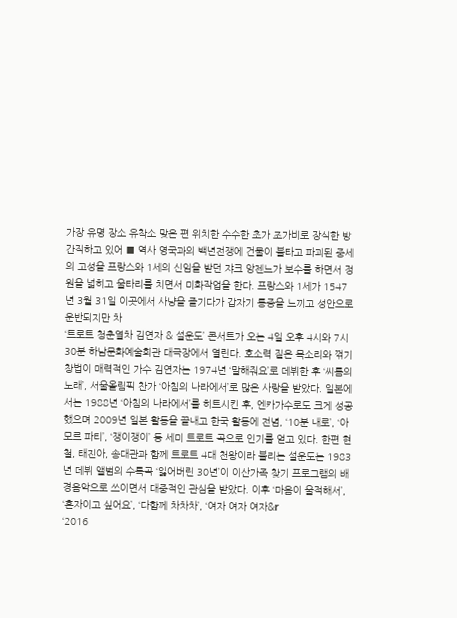가장 유명 장소 유착소 맞은 편 위치한 수수한 초가 조가비로 장식한 방 간직하고 있어 ■ 역사 영국과의 백년전쟁에 건물이 불타고 파괴된 중세의 고성을 프랑스와 1세의 신임을 받던 쟈크 앙젠느가 보수를 하면서 정원을 넓히고 울타리를 치면서 미화작업을 한다. 프랑스와 1세가 1547년 3월 31일 이곳에서 사냥을 즐기다가 갑자기 통증을 느끼고 성안으로 운반되지만 차
‘트로트 청춘열차 김연자 & 설운도’ 콘서트가 오는 4일 오후 4시와 7시30분 하남문화예술회관 대극장에서 열린다. 호소력 짙은 목소리와 꺾기 창법이 매력적인 가수 김연자는 1974년 ‘말해줘요’로 데뷔한 후 ‘씨름의 노래’, 서울올림픽 찬가 ‘아침의 나라에서’로 많은 사랑을 받았다. 일본에서는 1988년 ‘아침의 나라에서’를 히트시킨 후, 엔카가수로도 크게 성공했으며 2009년 일본 활동을 끝내고 한국 활동에 전념, ‘10분 내로’, ‘아모르 파티’, ‘쟁이쟁이’ 등 세미 트로트 곡으로 인기를 얻고 있다. 한편 현철, 태진아, 송대관과 함께 트로트 4대 천왕이라 불리는 설운도는 1983년 데뷔 앨범의 수록곡 ‘잃어버린 30년’이 이산가족 찾기 프로그램의 배경음악으로 쓰이면서 대중적인 관심을 받았다. 이후 ‘마음이 울적해서’, ‘혼자이고 싶어요’, ‘다함께 차차차’, ‘여자 여자 여자&r
‘2016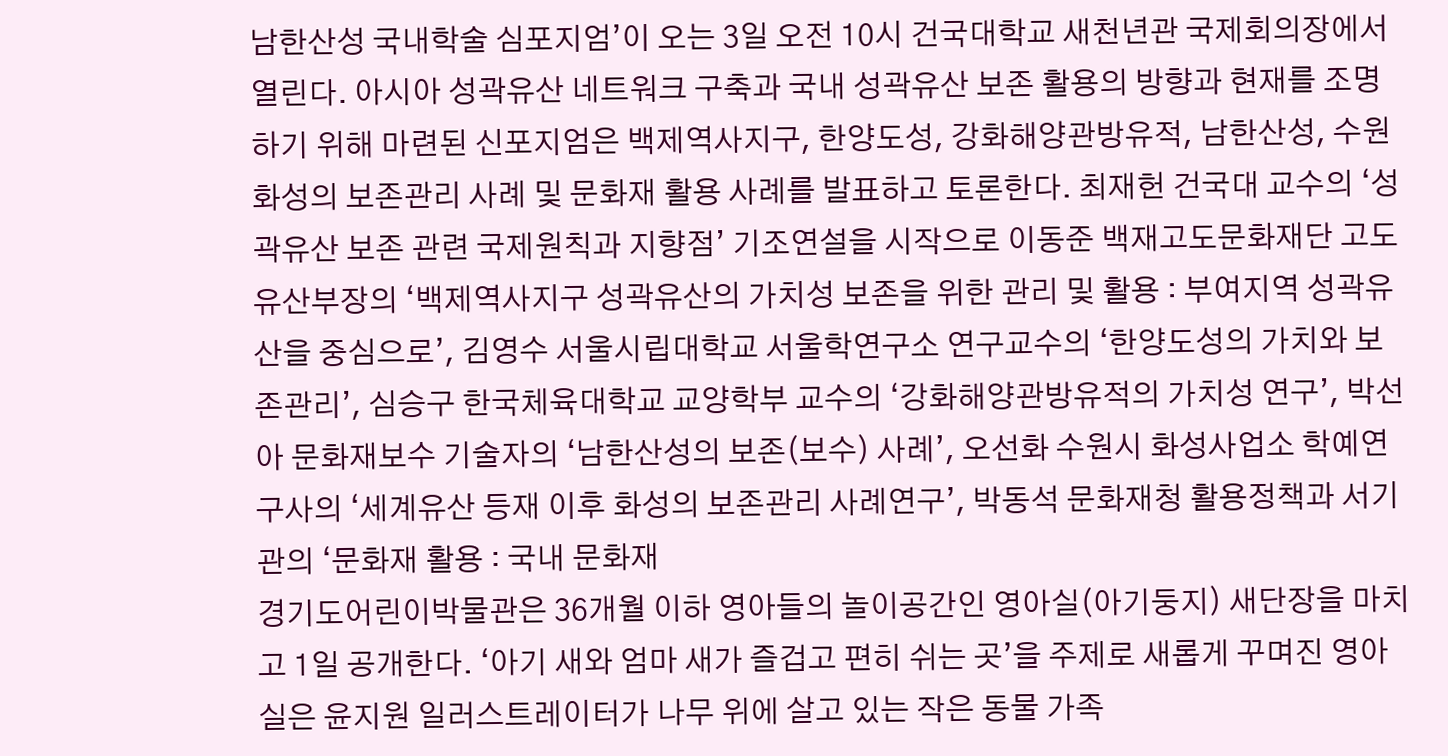남한산성 국내학술 심포지엄’이 오는 3일 오전 10시 건국대학교 새천년관 국제회의장에서 열린다. 아시아 성곽유산 네트워크 구축과 국내 성곽유산 보존 활용의 방향과 현재를 조명하기 위해 마련된 신포지엄은 백제역사지구, 한양도성, 강화해양관방유적, 남한산성, 수원화성의 보존관리 사례 및 문화재 활용 사례를 발표하고 토론한다. 최재헌 건국대 교수의 ‘성곽유산 보존 관련 국제원칙과 지향점’ 기조연설을 시작으로 이동준 백재고도문화재단 고도유산부장의 ‘백제역사지구 성곽유산의 가치성 보존을 위한 관리 및 활용 : 부여지역 성곽유산을 중심으로’, 김영수 서울시립대학교 서울학연구소 연구교수의 ‘한양도성의 가치와 보존관리’, 심승구 한국체육대학교 교양학부 교수의 ‘강화해양관방유적의 가치성 연구’, 박선아 문화재보수 기술자의 ‘남한산성의 보존(보수) 사례’, 오선화 수원시 화성사업소 학예연구사의 ‘세계유산 등재 이후 화성의 보존관리 사례연구’, 박동석 문화재청 활용정책과 서기관의 ‘문화재 활용 : 국내 문화재
경기도어린이박물관은 36개월 이하 영아들의 놀이공간인 영아실(아기둥지) 새단장을 마치고 1일 공개한다. ‘아기 새와 엄마 새가 즐겁고 편히 쉬는 곳’을 주제로 새롭게 꾸며진 영아실은 윤지원 일러스트레이터가 나무 위에 살고 있는 작은 동물 가족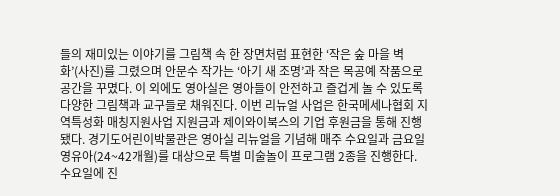들의 재미있는 이야기를 그림책 속 한 장면처럼 표현한 ‘작은 숲 마을 벽화’(사진)를 그렸으며 안문수 작가는 ‘아기 새 조명’과 작은 목공예 작품으로 공간을 꾸몄다. 이 외에도 영아실은 영아들이 안전하고 즐겁게 놀 수 있도록 다양한 그림책과 교구들로 채워진다. 이번 리뉴얼 사업은 한국메세나협회 지역특성화 매칭지원사업 지원금과 제이와이북스의 기업 후원금을 통해 진행됐다. 경기도어린이박물관은 영아실 리뉴얼을 기념해 매주 수요일과 금요일 영유아(24~42개월)를 대상으로 특별 미술놀이 프로그램 2종을 진행한다. 수요일에 진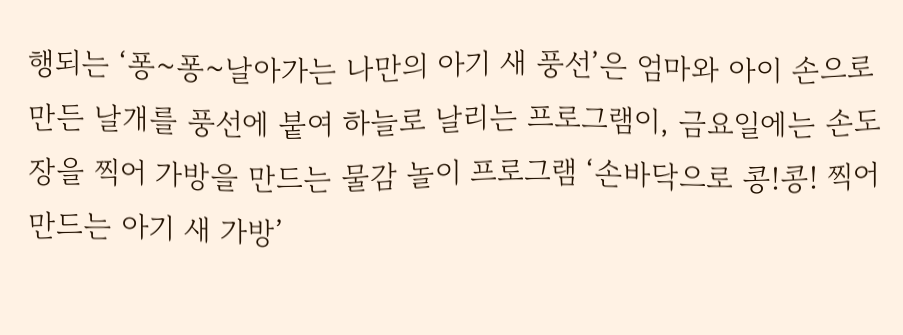행되는 ‘퐁~퐁~날아가는 나만의 아기 새 풍선’은 엄마와 아이 손으로 만든 날개를 풍선에 붙여 하늘로 날리는 프로그램이, 금요일에는 손도장을 찍어 가방을 만드는 물감 놀이 프로그램 ‘손바닥으로 콩!콩! 찍어 만드는 아기 새 가방’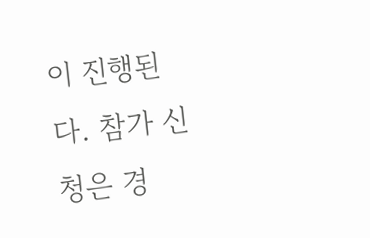이 진행된다. 참가 신청은 경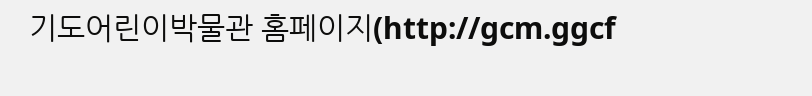기도어린이박물관 홈페이지(http://gcm.ggcf